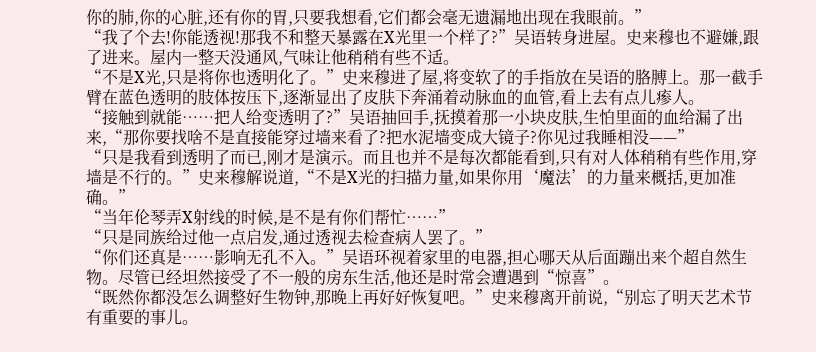你的肺,你的心脏,还有你的胃,只要我想看,它们都会毫无遗漏地出现在我眼前。”
“我了个去!你能透视!那我不和整天暴露在X光里一个样了?”吴语转身进屋。史来穆也不避嫌,跟了进来。屋内一整天没通风,气味让他稍稍有些不适。
“不是X光,只是将你也透明化了。”史来穆进了屋,将变软了的手指放在吴语的胳膊上。那一截手臂在蓝色透明的肢体按压下,逐渐显出了皮肤下奔涌着动脉血的血管,看上去有点儿瘆人。
“接触到就能……把人给变透明了?”吴语抽回手,抚摸着那一小块皮肤,生怕里面的血给漏了出来,“那你要找啥不是直接能穿过墙来看了?把水泥墙变成大镜子?你见过我睡相没——”
“只是我看到透明了而已,刚才是演示。而且也并不是每次都能看到,只有对人体稍稍有些作用,穿墙是不行的。”史来穆解说道,“不是X光的扫描力量,如果你用‘魔法’的力量来概括,更加准确。”
“当年伦琴弄X射线的时候,是不是有你们帮忙……”
“只是同族给过他一点启发,通过透视去检查病人罢了。”
“你们还真是……影响无孔不入。”吴语环视着家里的电器,担心哪天从后面蹦出来个超自然生物。尽管已经坦然接受了不一般的房东生活,他还是时常会遭遇到“惊喜”。
“既然你都没怎么调整好生物钟,那晚上再好好恢复吧。”史来穆离开前说,“别忘了明天艺术节有重要的事儿。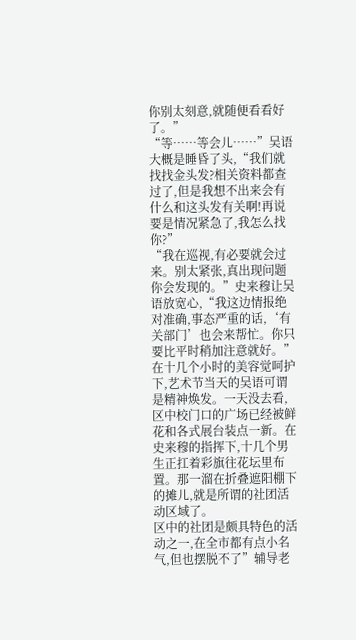你别太刻意,就随便看看好了。”
“等……等会儿……”吴语大概是睡昏了头,“我们就找找金头发?相关资料都查过了,但是我想不出来会有什么和这头发有关啊!再说要是情况紧急了,我怎么找你?”
“我在巡视,有必要就会过来。别太紧张,真出现问题你会发现的。”史来穆让吴语放宽心,“我这边情报绝对准确,事态严重的话,‘有关部门’也会来帮忙。你只要比平时稍加注意就好。”
在十几个小时的美容觉呵护下,艺术节当天的吴语可谓是精神焕发。一天没去看,区中校门口的广场已经被鲜花和各式展台装点一新。在史来穆的指挥下,十几个男生正扛着彩旗往花坛里布置。那一溜在折叠遮阳棚下的摊儿,就是所谓的社团活动区域了。
区中的社团是颇具特色的活动之一,在全市都有点小名气,但也摆脱不了”辅导老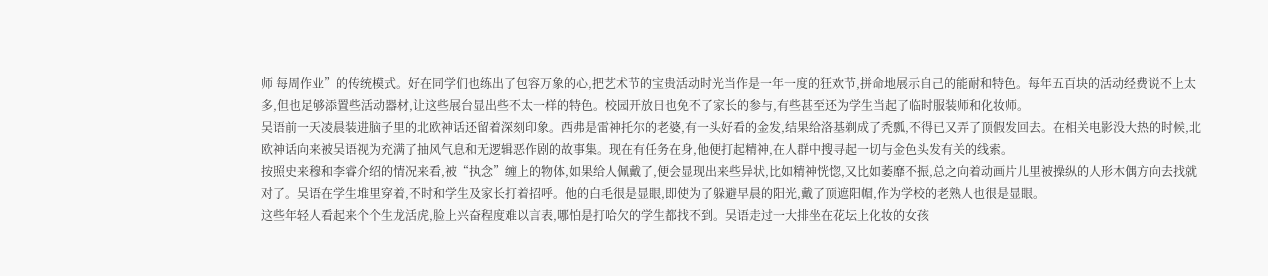师 每周作业”的传统模式。好在同学们也练出了包容万象的心,把艺术节的宝贵活动时光当作是一年一度的狂欢节,拼命地展示自己的能耐和特色。每年五百块的活动经费说不上太多,但也足够添置些活动器材,让这些展台显出些不太一样的特色。校园开放日也免不了家长的参与,有些甚至还为学生当起了临时服装师和化妆师。
吴语前一天凌晨装进脑子里的北欧神话还留着深刻印象。西弗是雷神托尔的老婆,有一头好看的金发,结果给洛基剃成了秃瓢,不得已又弄了顶假发回去。在相关电影没大热的时候,北欧神话向来被吴语视为充满了抽风气息和无逻辑恶作剧的故事集。现在有任务在身,他便打起精神,在人群中搜寻起一切与金色头发有关的线索。
按照史来穆和李睿介绍的情况来看,被“执念”缠上的物体,如果给人佩戴了,便会显现出来些异状,比如精神恍惚,又比如萎靡不振,总之向着动画片儿里被操纵的人形木偶方向去找就对了。吴语在学生堆里穿着,不时和学生及家长打着招呼。他的白毛很是显眼,即使为了躲避早晨的阳光,戴了顶遮阳帽,作为学校的老熟人也很是显眼。
这些年轻人看起来个个生龙活虎,脸上兴奋程度难以言表,哪怕是打哈欠的学生都找不到。吴语走过一大排坐在花坛上化妆的女孩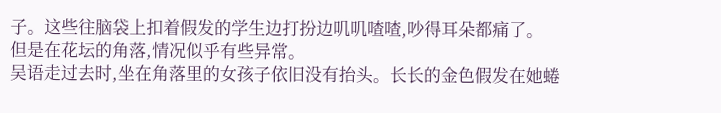子。这些往脑袋上扣着假发的学生边打扮边叽叽喳喳,吵得耳朵都痛了。
但是在花坛的角落,情况似乎有些异常。
吴语走过去时,坐在角落里的女孩子依旧没有抬头。长长的金色假发在她蜷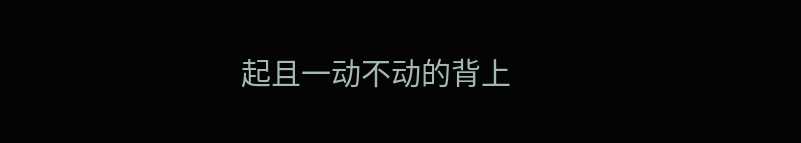起且一动不动的背上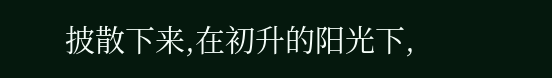披散下来,在初升的阳光下,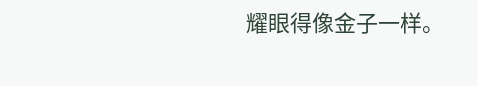耀眼得像金子一样。